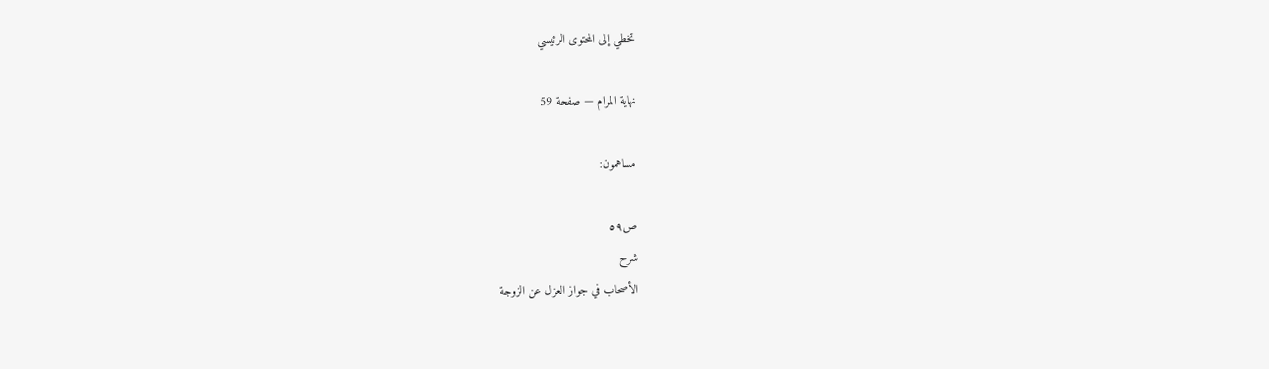تخطي إلى المحتوى الرئيسي

نهاية المرام — صفحة 59

مساهمون:

ص٥٩
شرح
الأصحاب في جواز العزل عن الزوجة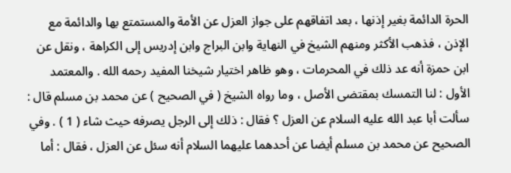الحرة الدائمة بغير إذنها ، بعد اتفاقهم على جواز العزل عن الأمة والمستمتع بها والدائمة مع الإذن ، فذهب الأكثر ومنهم الشيخ في النهاية وابن البراج وابن إدريس إلى الكراهة ، ونقل عن ابن حمزة أنه عد ذلك في المحرمات ، وهو ظاهر اختيار شيخنا المفيد رحمه الله . والمعتمد الأول : لنا التمسك بمقتضى الأصل ، وما رواه الشيخ ( في الصحيح ) عن محمد بن مسلم قال : سألت أبا عبد الله عليه السلام عن العزل ؟ فقال : ذلك إلى الرجل يصرفه حيث شاء ( 1 ) . وفي الصحيح عن محمد بن مسلم أيضا عن أحدهما عليهما السلام أنه سئل عن العزل ، فقال : أما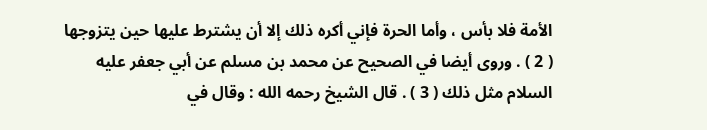الأمة فلا بأس ، وأما الحرة فإني أكره ذلك إلا أن يشترط عليها حين يتزوجها ( 2 ) . وروى أيضا في الصحيح عن محمد بن مسلم عن أبي جعفر عليه السلام مثل ذلك ( 3 ) . قال الشيخ رحمه الله : وقال في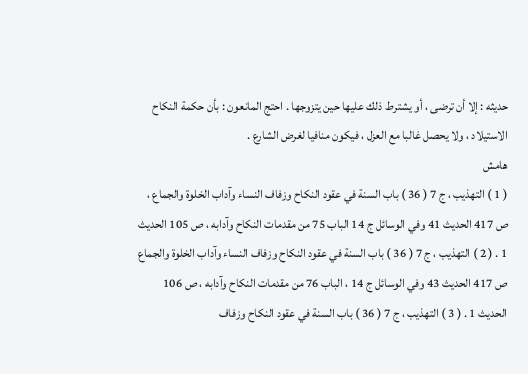حديثه : إلا أن ترضى ، أو يشترط ذلك عليها حين يتزوجها . احتج المانعون : بأن حكمة النكاح الاستيلاد ، ولا يحصل غالبا مع العزل ، فيكون منافيا لغرض الشارع .
هامش
( 1 ) التهذيب ، ج 7 ( 36 ) باب السنة في عقود النكاح وزفاف النساء وآداب الخلوة والجماع ، ص 417 الحديث 41 وفي الوسائل ج 14 الباب 75 من مقدمات النكاح وآدابه ، ص 105 الحديث 1 . ( 2 ) التهذيب ، ج 7 ( 36 ) باب السنة في عقود النكاح وزفاف النساء وآداب الخلوة والجماع ص 417 الحديث 43 وفي الوسائل ج 14 ، الباب 76 من مقدمات النكاح وآدابه ، ص 106 الحديث 1 . ( 3 ) التهذيب ، ج 7 ( 36 ) باب السنة في عقود النكاح وزفاف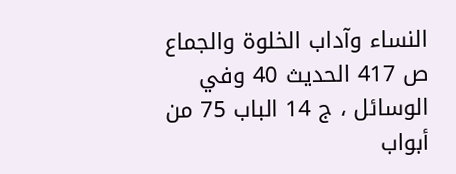النساء وآداب الخلوة والجماع ص 417 الحديث 40 وفي الوسائل ، ج 14 الباب 75 من أبواب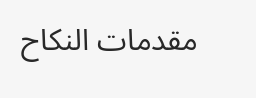مقدمات النكاح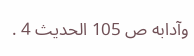وآدابه ص 105 الحديث 4 .